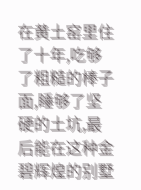在黄土窑里住了十年,吃够了粗糙的棒子面,睡够了坚硬的土坑,最后能在这种金碧辉煌的别墅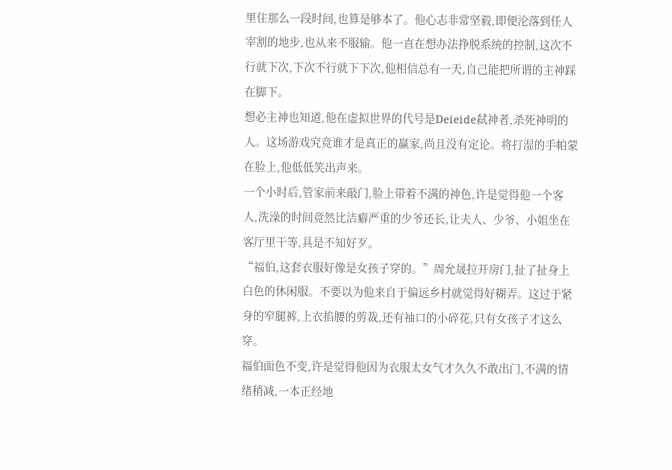里住那么一段时间,也算是够本了。他心志非常坚毅,即便沦落到任人宰割的地步,也从来不服输。他一直在想办法挣脱系统的控制,这次不行就下次,下次不行就下下次,他相信总有一天,自己能把所谓的主神踩在脚下。
想必主神也知道,他在虚拟世界的代号是Deieide弑神者,杀死神明的人。这场游戏究竟谁才是真正的赢家,尚且没有定论。将打湿的手帕蒙在脸上,他低低笑出声来。
一个小时后,管家前来敲门,脸上带着不满的神色,许是觉得他一个客人,洗澡的时间竟然比洁癖严重的少爷还长,让夫人、少爷、小姐坐在客厅里干等,具是不知好歹。
“福伯,这套衣服好像是女孩子穿的。”周允晟拉开房门,扯了扯身上白色的休闲服。不要以为他来自于偏远乡村就觉得好糊弄。这过于紧身的窄腿裤,上衣掐腰的剪裁,还有袖口的小碎花,只有女孩子才这么穿。
福伯面色不变,许是觉得他因为衣服太女气才久久不敢出门,不满的情绪稍减,一本正经地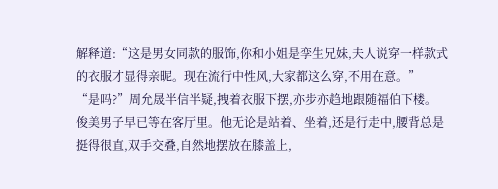解释道:“这是男女同款的服饰,你和小姐是孪生兄妹,夫人说穿一样款式的衣服才显得亲昵。现在流行中性风,大家都这么穿,不用在意。”
“是吗?”周允晟半信半疑,拽着衣服下摆,亦步亦趋地跟随福伯下楼。
俊美男子早已等在客厅里。他无论是站着、坐着,还是行走中,腰背总是挺得很直,双手交叠,自然地摆放在膝盖上,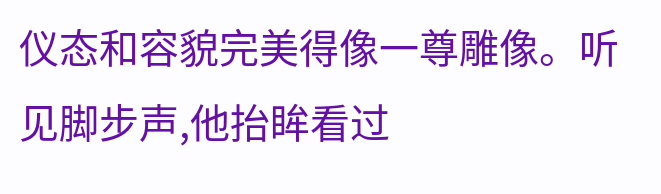仪态和容貌完美得像一尊雕像。听见脚步声,他抬眸看过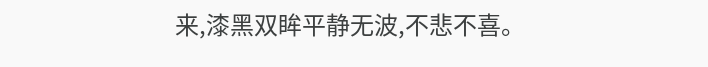来,漆黑双眸平静无波,不悲不喜。